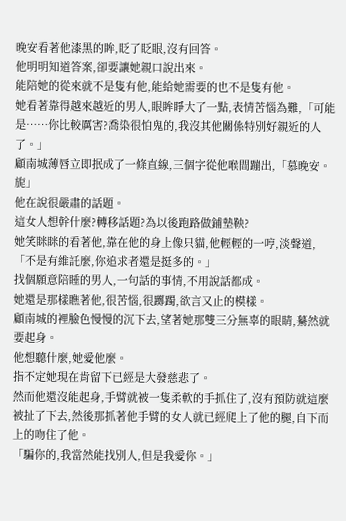晚安看著他漆黑的眸,眨了眨眼,沒有回答。
他明明知道答案,卻要讓她親口說出來。
能陪她的從來就不是隻有他,能給她需要的也不是隻有他。
她看著靠得越來越近的男人,眼眸睜大了一點,表情苦惱為難,「可能是……你比較厲害?喬染很怕鬼的,我沒其他關係特別好親近的人了。」
顧南城薄唇立即抿成了一條直線,三個字從他喉間蹦出,「慕晚安。旎」
他在說很嚴肅的話題。
這女人想幹什麼?轉移話題?為以後跑路做鋪墊鞅?
她笑眯眯的看著他,靠在他的身上像只貓,他輕輕的一哼,淡聲道,「不是有維託麼,你追求者還是挺多的。」
找個願意陪睡的男人,一句話的事情,不用說話都成。
她還是那樣瞧著他,很苦惱,很躑躅,欲言又止的模樣。
顧南城的裡臉色慢慢的沉下去,望著她那雙三分無辜的眼睛,驀然就要起身。
他想聽什麼,她愛他麼。
指不定她現在肯留下已經是大發慈悲了。
然而他還沒能起身,手臂就被一隻柔軟的手抓住了,沒有預防就這麼被扯了下去,然後那抓著他手臂的女人就已經爬上了他的腿,自下而上的吻住了他。
「騙你的,我當然能找別人,但是我愛你。」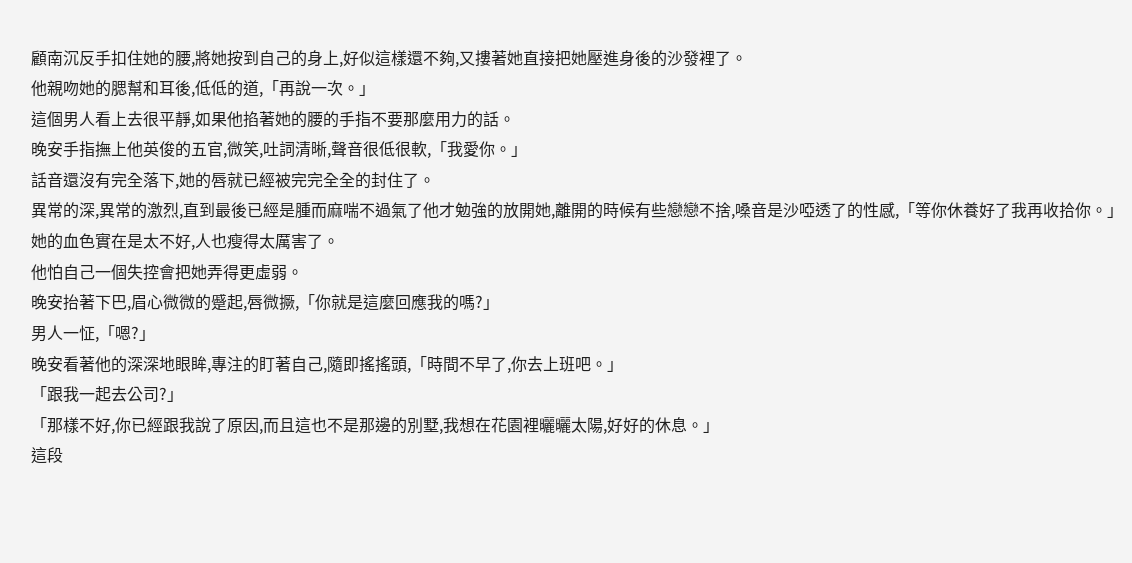顧南沉反手扣住她的腰,將她按到自己的身上,好似這樣還不夠,又摟著她直接把她壓進身後的沙發裡了。
他親吻她的腮幫和耳後,低低的道,「再說一次。」
這個男人看上去很平靜,如果他掐著她的腰的手指不要那麼用力的話。
晚安手指撫上他英俊的五官,微笑,吐詞清晰,聲音很低很軟,「我愛你。」
話音還沒有完全落下,她的唇就已經被完完全全的封住了。
異常的深,異常的激烈,直到最後已經是腫而麻喘不過氣了他才勉強的放開她,離開的時候有些戀戀不捨,嗓音是沙啞透了的性感,「等你休養好了我再收拾你。」
她的血色實在是太不好,人也瘦得太厲害了。
他怕自己一個失控會把她弄得更虛弱。
晚安抬著下巴,眉心微微的蹙起,唇微撅,「你就是這麼回應我的嗎?」
男人一怔,「嗯?」
晚安看著他的深深地眼眸,專注的盯著自己,隨即搖搖頭,「時間不早了,你去上班吧。」
「跟我一起去公司?」
「那樣不好,你已經跟我說了原因,而且這也不是那邊的別墅,我想在花園裡曬曬太陽,好好的休息。」
這段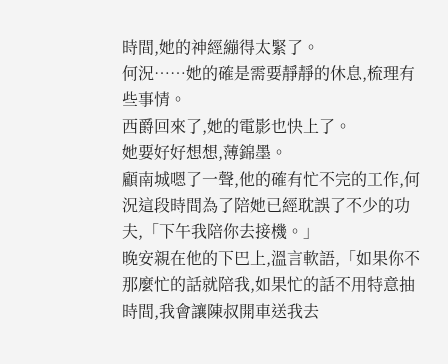時間,她的神經繃得太緊了。
何況……她的確是需要靜靜的休息,梳理有些事情。
西爵回來了,她的電影也快上了。
她要好好想想,薄錦墨。
顧南城嗯了一聲,他的確有忙不完的工作,何況這段時間為了陪她已經耽誤了不少的功夫,「下午我陪你去接機。」
晚安親在他的下巴上,溫言軟語,「如果你不那麼忙的話就陪我,如果忙的話不用特意抽時間,我會讓陳叔開車送我去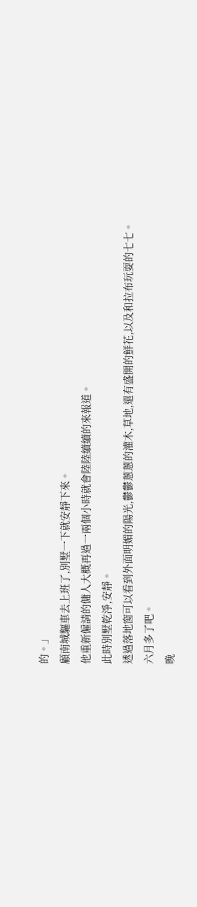的。」
顧南城驅車去上班了,別墅一下就安靜下來。
他重新僱請的傭人大概再過一兩個小時就會陸陸續續的來報道。
此時別墅乾淨,安靜。
透過落地窗可以看到外面明媚的陽光,鬱鬱蔥蔥的灌木,草地,還有盛開的鮮花,以及和拉布玩耍的七七。
六月多了吧。
晚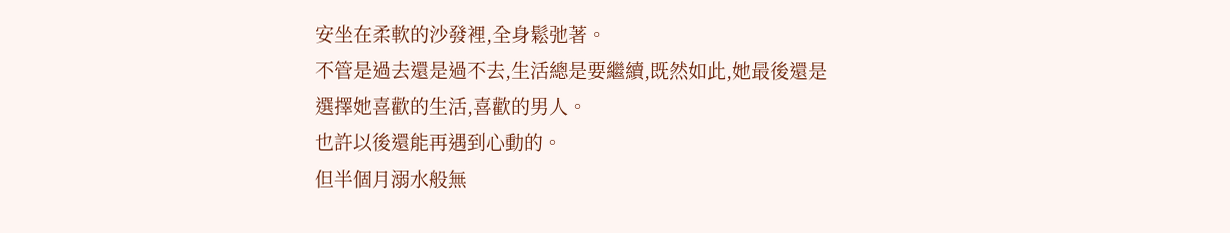安坐在柔軟的沙發裡,全身鬆弛著。
不管是過去還是過不去,生活總是要繼續,既然如此,她最後還是選擇她喜歡的生活,喜歡的男人。
也許以後還能再遇到心動的。
但半個月溺水般無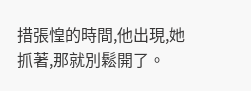措張惶的時間,他出現,她抓著,那就別鬆開了。